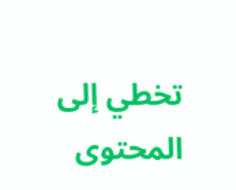تخطي إلى المحتوى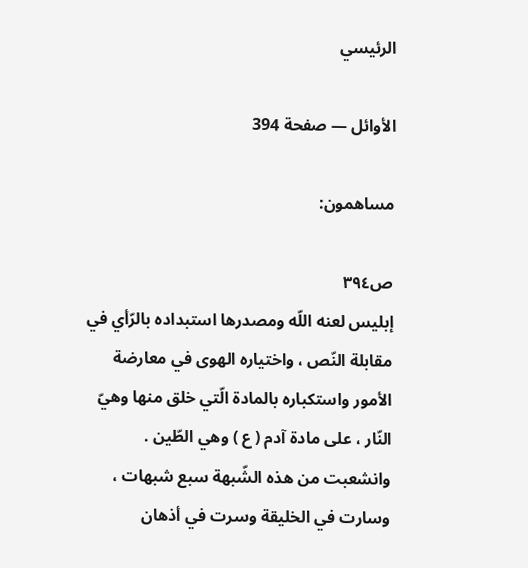الرئيسي

الأوائل — صفحة 394

مساهمون:

ص٣٩٤
إبليس لعنه اللّه ومصدرها استبداده بالرّأي في مقابلة النّص ، واختياره الهوى في معارضة الأمور واستكباره بالمادة الّتي خلق منها وهيّ النّار ، على مادة آدم ( ع ) وهي الطّين . وانشعبت من هذه الشّبهة سبع شبهات ، وسارت في الخليقة وسرت في أذهان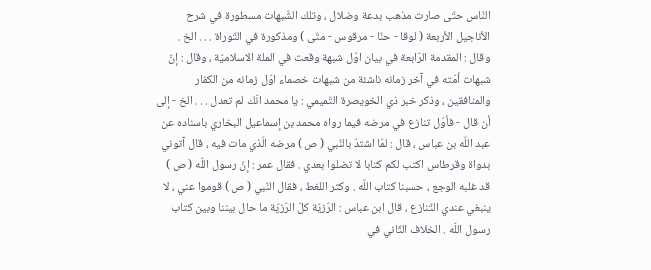النّاس حتّى صارت مذهب بدعة وضلال ، وتلك الشّبهات مسطورة في شرح الأناجيل الأربعة ( لوقا - حنّا - مرقوس - متّى ) ومذكورة في التّوراة . . . الخ . وقال : المقدمة الرّابعة في بيان اوّل شبهة وقعت في الملة الاسلاميّة ، وقال : إنّ شبهات أمّته في آخر زمانه ناشئة من شبهات خصماء اوّل زمانه من الكفار والمنافقين ، وذكر خبر ذي الخويصرة التّميمي : يا محمد انّك لم تعدل . . . الخ - إلى أن قال - فأوّل تنازع في مرضه فيما رواه محمد بن إسماعيل البخاري باسناده عن عبد اللّه بن عباس ، قال : لمّا اشتدّ بالنّبي ( ص ) مرضه الّذي مات فيه ، قال آتوني بدواة وقرطاس اكتب لكم كتابا لا تضلوا بعدي . فقال عمر : إنّ رسول اللّه ( ص ) قد غلبه الوجع ، حسبنا كتاب اللّه . وكثر اللغط ، فقال النّبي ( ص ) قوموا عني ، لا ينبغي عندي التّنازع ، قال ابن عباس : الرّزيّة كلّ الرّزيّة ما حال بيننا وبين كتاب رسول اللّه . الخلاف الثّاني في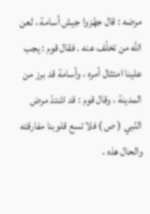مرضه : قال جهّزوا جيش أسامة ، لعن اللّه من تخلّف عنه . فقال قوم : يجب علينا امتثال أمره ، وأسامة قد برز من المدينة ، وقال قوم : قد اشتدّ مرض النّبي ( ص ) فلا تسع قلوبنا مفارقته والحال هذه ،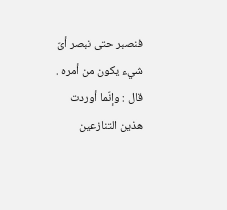فنصبر حتى نبصر أىّ شيء يكون من أمره . قال : وإنّما أوردت هذين التنازعين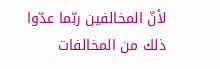لأنّ المخالفين ربّما عدّوا ذلك من المخالفات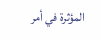المؤثرة في أمر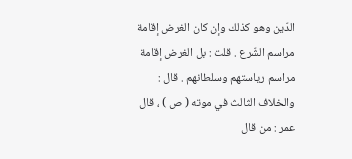الدّين وهو كذلك وإن كان الغرض إقامة مراسم الشّرع . قلت : بل الغرض إقامة مراسم رياستهم وسلطانهم . قال : والخلاف الثالث في موته ( ص ) ، قال عمر : من قال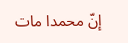إنّ محمدا مات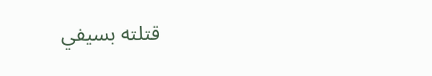قتلته بسيفي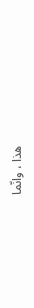هذا ، وانّما